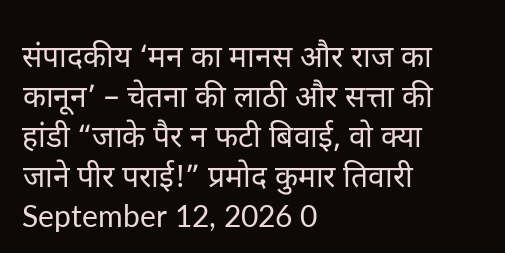संपादकीय ‘मन का मानस और राज का कानून’ – चेतना की लाठी और सत्ता की हांडी “जाके पैर न फटी बिवाई, वो क्या जाने पीर पराई!” प्रमोद कुमार तिवारी September 12, 2026 0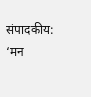संपादकीय: ‘मन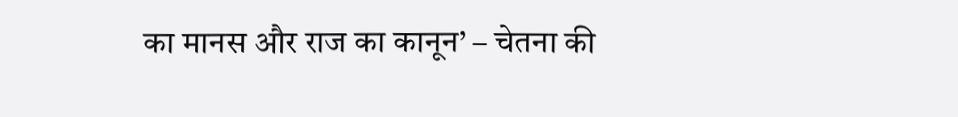का मानस और राज का कानून’ – चेतना की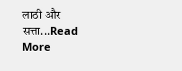लाठी और सत्ता...Read More